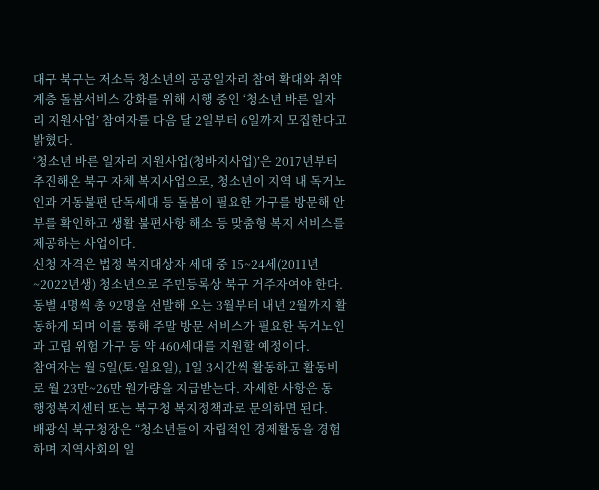대구 북구는 저소득 청소년의 공공일자리 참여 확대와 취약계층 돌봄서비스 강화를 위해 시행 중인 ‘청소년 바른 일자리 지원사업’ 참여자를 다음 달 2일부터 6일까지 모집한다고 밝혔다.
‘청소년 바른 일자리 지원사업(청바지사업)’은 2017년부터 추진해온 북구 자체 복지사업으로, 청소년이 지역 내 독거노인과 거동불편 단독세대 등 돌봄이 필요한 가구를 방문해 안부를 확인하고 생활 불편사항 해소 등 맞춤형 복지 서비스를 제공하는 사업이다.
신청 자격은 법정 복지대상자 세대 중 15~24세(2011년~2022년생) 청소년으로 주민등록상 북구 거주자여야 한다. 동별 4명씩 총 92명을 선발해 오는 3월부터 내년 2월까지 활동하게 되며 이를 통해 주말 방문 서비스가 필요한 독거노인과 고립 위험 가구 등 약 460세대를 지원할 예정이다.
참여자는 월 5일(토·일요일), 1일 3시간씩 활동하고 활동비로 월 23만~26만 원가량을 지급받는다. 자세한 사항은 동 행정복지센터 또는 북구청 복지정책과로 문의하면 된다.
배광식 북구청장은 “청소년들이 자립적인 경제활동을 경험하며 지역사회의 일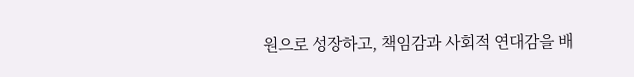원으로 성장하고, 책임감과 사회적 연대감을 배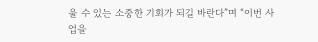울 수 있는 소중한 기회가 되길 바란다”며 “이번 사업을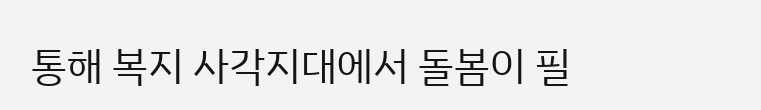통해 복지 사각지대에서 돌봄이 필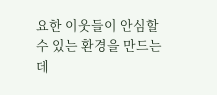요한 이웃들이 안심할 수 있는 환경을 만드는 데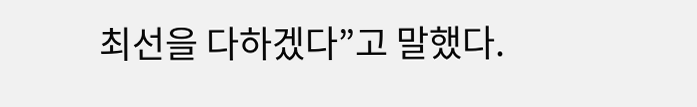최선을 다하겠다”고 말했다.